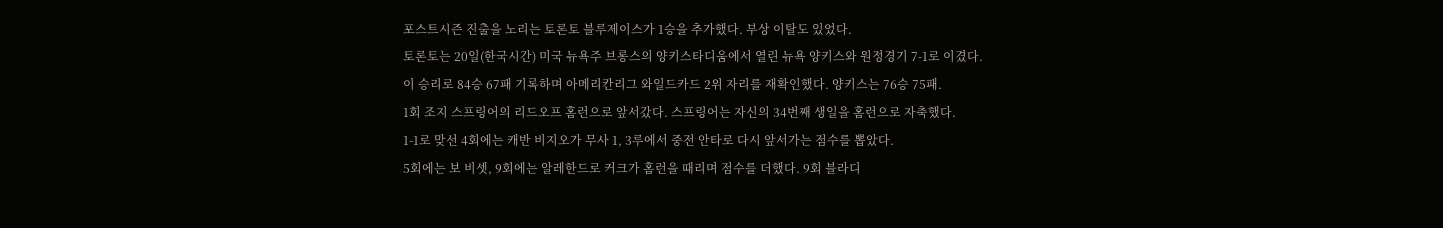포스트시즌 진출을 노리는 토론토 블루제이스가 1승을 추가했다. 부상 이탈도 있었다.
토론토는 20일(한국시간) 미국 뉴욕주 브롱스의 양키스타디움에서 열린 뉴욕 양키스와 원정경기 7-1로 이겼다.
이 승리로 84승 67패 기록하며 아메리칸리그 와일드카드 2위 자리를 재확인했다. 양키스는 76승 75패.
1회 조지 스프링어의 리드오프 홈런으로 앞서갔다. 스프링어는 자신의 34번째 생일을 홈런으로 자축했다.
1-1로 맞선 4회에는 캐반 비지오가 무사 1, 3루에서 중전 안타로 다시 앞서가는 점수를 뽑았다.
5회에는 보 비셋, 9회에는 알레한드로 커크가 홈런을 때리며 점수를 더했다. 9회 블라디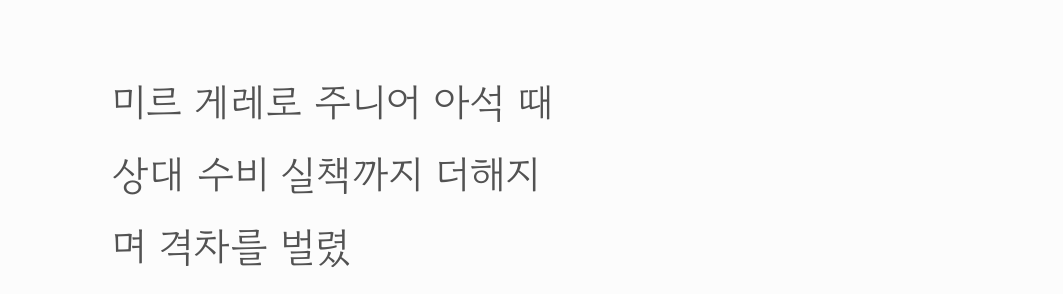미르 게레로 주니어 아석 때 상대 수비 실책까지 더해지며 격차를 벌렸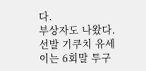다.
부상자도 나왔다. 선발 기쿠치 유세이는 6회말 투구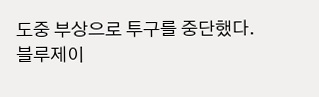도중 부상으로 투구를 중단했다.
블루제이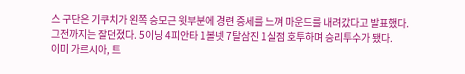스 구단은 기쿠치가 왼쪽 승모근 윗부분에 경련 증세를 느껴 마운드를 내려갔다고 발표했다.
그전까지는 잘던졌다. 5이닝 4피안타 1볼넷 7탈삼진 1실점 호투하며 승리투수가 됐다.
이미 가르시아, 트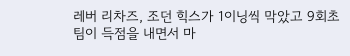레버 리차즈, 조던 힉스가 1이닝씩 막았고 9회초 팀이 득점을 내면서 마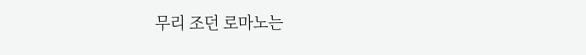무리 조던 로마노는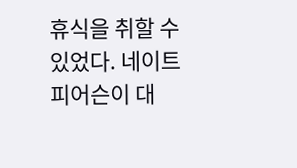휴식을 취할 수 있었다. 네이트 피어슨이 대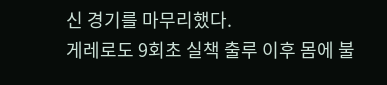신 경기를 마무리했다.
게레로도 9회초 실책 출루 이후 몸에 불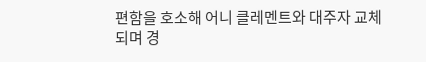편함을 호소해 어니 클레멘트와 대주자 교체되며 경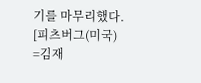기를 마무리했다.
[피츠버그(미국) =김재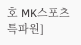호 MK스포츠 특파원]